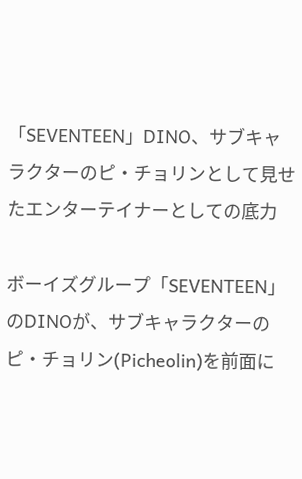「SEVENTEEN」DINO、サブキャラクターのピ・チョリンとして見せたエンターテイナーとしての底力

ボーイズグループ「SEVENTEEN」のDINOが、サブキャラクターのピ・チョリン(Picheolin)を前面に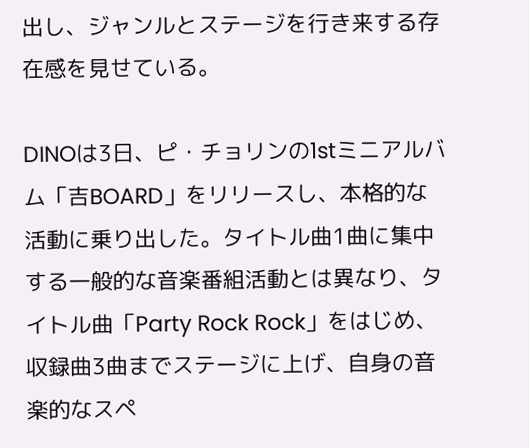出し、ジャンルとステージを行き来する存在感を見せている。

DINOは3日、ピ・チョリンの1stミニアルバム「吉BOARD」をリリースし、本格的な活動に乗り出した。タイトル曲1曲に集中する一般的な音楽番組活動とは異なり、タイトル曲「Party Rock Rock」をはじめ、収録曲3曲までステージに上げ、自身の音楽的なスペ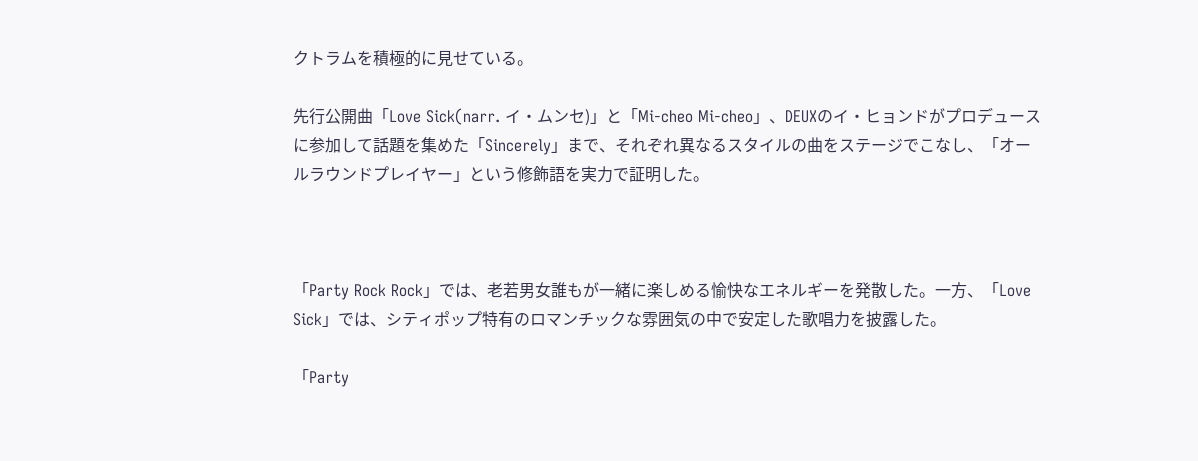クトラムを積極的に見せている。

先行公開曲「Love Sick(narr. イ・ムンセ)」と「Mi-cheo Mi-cheo」、DEUXのイ・ヒョンドがプロデュースに参加して話題を集めた「Sincerely」まで、それぞれ異なるスタイルの曲をステージでこなし、「オールラウンドプレイヤー」という修飾語を実力で証明した。



「Party Rock Rock」では、老若男女誰もが一緒に楽しめる愉快なエネルギーを発散した。一方、「Love Sick」では、シティポップ特有のロマンチックな雰囲気の中で安定した歌唱力を披露した。

「Party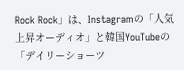Rock Rock」は、Instagramの「人気上昇オーディオ」と韓国YouTubeの「デイリーショーツ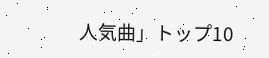人気曲」トップ10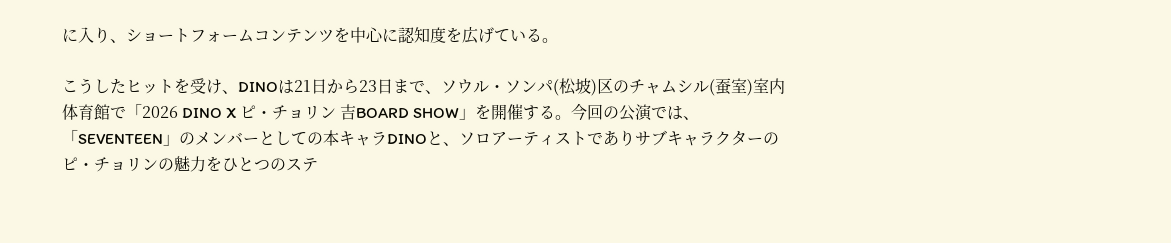に入り、ショートフォームコンテンツを中心に認知度を広げている。

こうしたヒットを受け、DINOは21日から23日まで、ソウル・ソンパ(松坡)区のチャムシル(蚕室)室内体育館で「2026 DINO X ピ・チョリン 吉BOARD SHOW」を開催する。今回の公演では、「SEVENTEEN」のメンバーとしての本キャラDINOと、ソロアーティストでありサブキャラクターのピ・チョリンの魅力をひとつのステ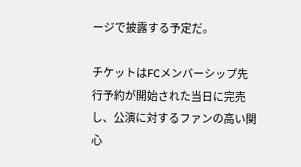ージで披露する予定だ。

チケットはFCメンバーシップ先行予約が開始された当日に完売し、公演に対するファンの高い関心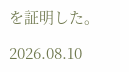を証明した。

2026.08.10